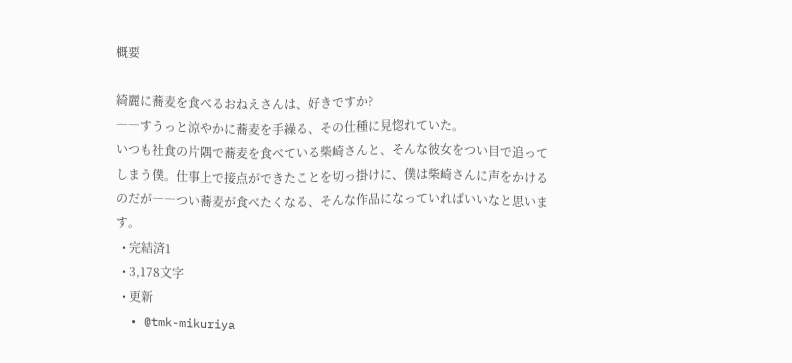概要

綺麗に蕎麦を食べるおねえさんは、好きですか?
――すうっと涼やかに蕎麦を手繰る、その仕種に見惚れていた。
いつも社食の片隅で蕎麦を食べている柴崎さんと、そんな彼女をつい目で追ってしまう僕。仕事上で接点ができたことを切っ掛けに、僕は柴崎さんに声をかけるのだが――つい蕎麦が食べたくなる、そんな作品になっていればいいなと思います。
  • 完結済1
  • 3,178文字
  • 更新
  • @tmk-mikuriya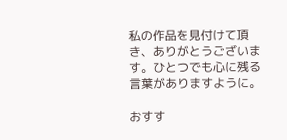私の作品を見付けて頂き、ありがとうございます。ひとつでも心に残る言葉がありますように。

おすす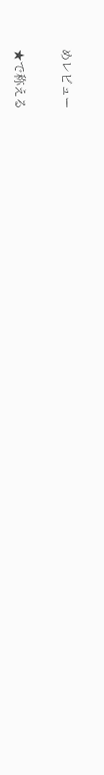めレビュー

★で称える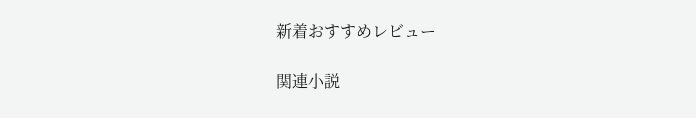新着おすすめレビュー

関連小説